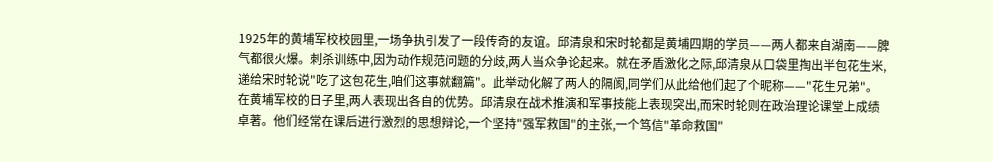1925年的黄埔军校校园里,一场争执引发了一段传奇的友谊。邱清泉和宋时轮都是黄埔四期的学员——两人都来自湖南——脾气都很火爆。刺杀训练中,因为动作规范问题的分歧,两人当众争论起来。就在矛盾激化之际,邱清泉从口袋里掏出半包花生米,递给宋时轮说"吃了这包花生,咱们这事就翻篇"。此举动化解了两人的隔阂,同学们从此给他们起了个昵称——"花生兄弟"。 在黄埔军校的日子里,两人表现出各自的优势。邱清泉在战术推演和军事技能上表现突出,而宋时轮则在政治理论课堂上成绩卓著。他们经常在课后进行激烈的思想辩论,一个坚持"强军救国"的主张,一个笃信"革命救国"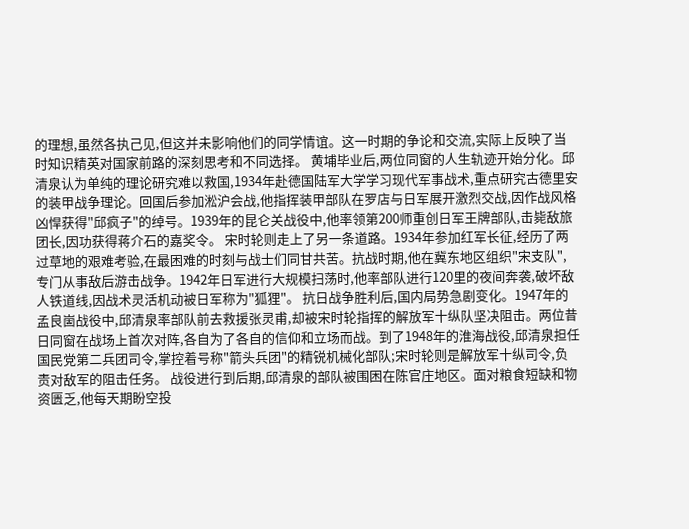的理想,虽然各执己见,但这并未影响他们的同学情谊。这一时期的争论和交流,实际上反映了当时知识精英对国家前路的深刻思考和不同选择。 黄埔毕业后,两位同窗的人生轨迹开始分化。邱清泉认为单纯的理论研究难以救国,1934年赴德国陆军大学学习现代军事战术,重点研究古德里安的装甲战争理论。回国后参加淞沪会战,他指挥装甲部队在罗店与日军展开激烈交战,因作战风格凶悍获得"邱疯子"的绰号。1939年的昆仑关战役中,他率领第200师重创日军王牌部队,击毙敌旅团长,因功获得蒋介石的嘉奖令。 宋时轮则走上了另一条道路。1934年参加红军长征,经历了两过草地的艰难考验,在最困难的时刻与战士们同甘共苦。抗战时期,他在冀东地区组织"宋支队",专门从事敌后游击战争。1942年日军进行大规模扫荡时,他率部队进行120里的夜间奔袭,破坏敌人铁道线,因战术灵活机动被日军称为"狐狸"。 抗日战争胜利后,国内局势急剧变化。1947年的孟良崮战役中,邱清泉率部队前去救援张灵甫,却被宋时轮指挥的解放军十纵队坚决阻击。两位昔日同窗在战场上首次对阵,各自为了各自的信仰和立场而战。到了1948年的淮海战役,邱清泉担任国民党第二兵团司令,掌控着号称"箭头兵团"的精锐机械化部队;宋时轮则是解放军十纵司令,负责对敌军的阻击任务。 战役进行到后期,邱清泉的部队被围困在陈官庄地区。面对粮食短缺和物资匮乏,他每天期盼空投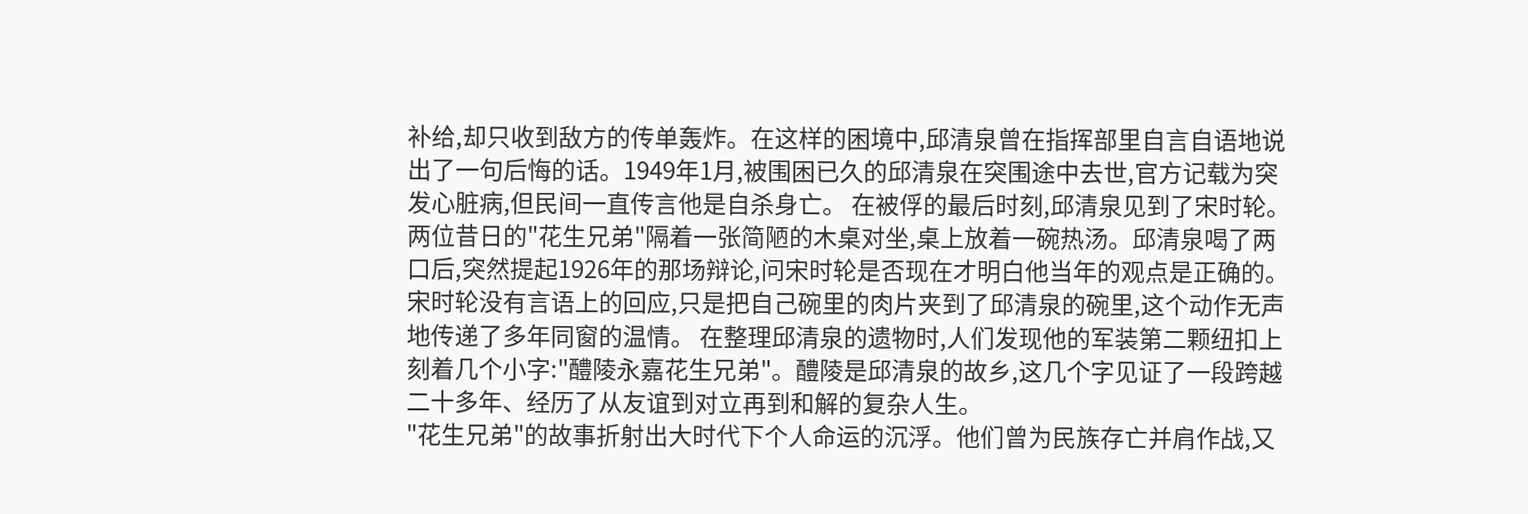补给,却只收到敌方的传单轰炸。在这样的困境中,邱清泉曾在指挥部里自言自语地说出了一句后悔的话。1949年1月,被围困已久的邱清泉在突围途中去世,官方记载为突发心脏病,但民间一直传言他是自杀身亡。 在被俘的最后时刻,邱清泉见到了宋时轮。两位昔日的"花生兄弟"隔着一张简陋的木桌对坐,桌上放着一碗热汤。邱清泉喝了两口后,突然提起1926年的那场辩论,问宋时轮是否现在才明白他当年的观点是正确的。宋时轮没有言语上的回应,只是把自己碗里的肉片夹到了邱清泉的碗里,这个动作无声地传递了多年同窗的温情。 在整理邱清泉的遗物时,人们发现他的军装第二颗纽扣上刻着几个小字:"醴陵永嘉花生兄弟"。醴陵是邱清泉的故乡,这几个字见证了一段跨越二十多年、经历了从友谊到对立再到和解的复杂人生。
"花生兄弟"的故事折射出大时代下个人命运的沉浮。他们曾为民族存亡并肩作战,又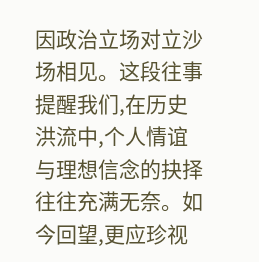因政治立场对立沙场相见。这段往事提醒我们,在历史洪流中,个人情谊与理想信念的抉择往往充满无奈。如今回望,更应珍视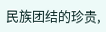民族团结的珍贵,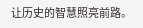让历史的智慧照亮前路。